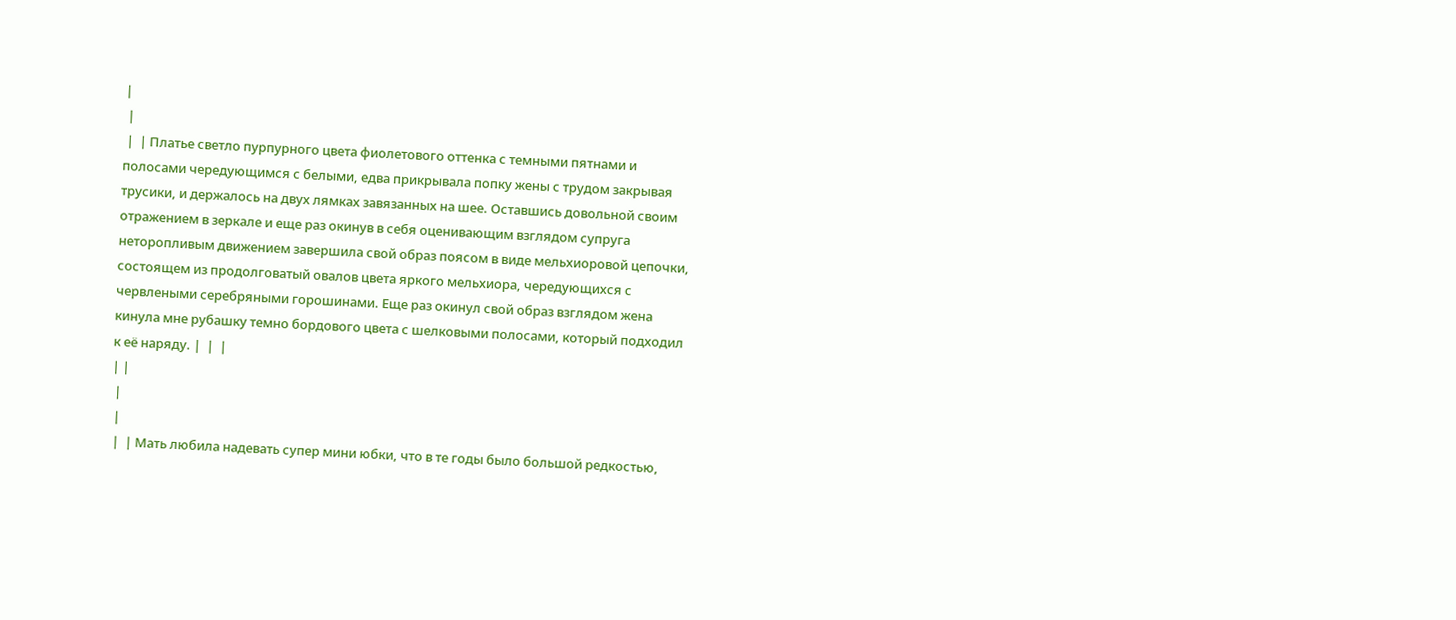|
 |
 |  | Платье светло пурпурного цвета фиолетового оттенка с темными пятнами и полосами чередующимся с белыми, едва прикрывала попку жены с трудом закрывая трусики, и держалось на двух лямках завязанных на шее. Оставшись довольной своим отражением в зеркале и еще раз окинув в себя оценивающим взглядом супруга неторопливым движением завершила свой образ поясом в виде мельхиоровой цепочки, состоящем из продолговатый овалов цвета яркого мельхиора, чередующихся с червлеными серебряными горошинами. Еще раз окинул свой образ взглядом жена кинула мне рубашку темно бордового цвета с шелковыми полосами, который подходил к её наряду. |  |  |
| |
 |
 |
 |  | Мать любила надевать супер мини юбки, что в те годы было большой редкостью,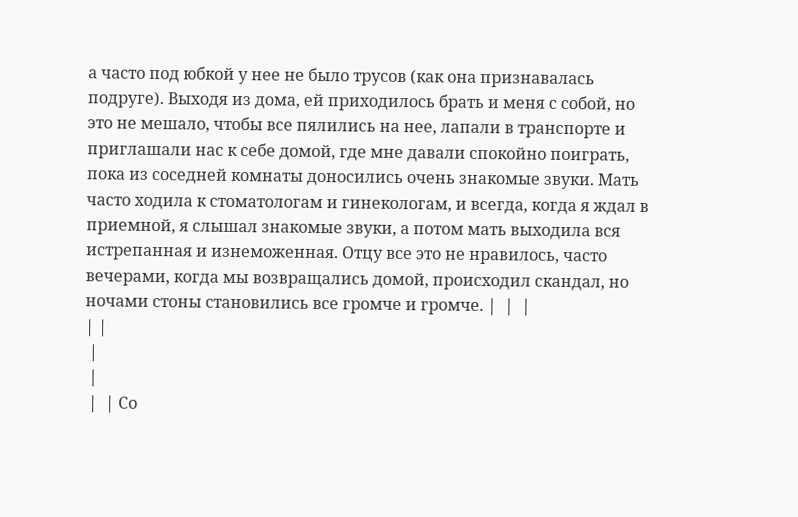а часто под юбкой у нее не было трусов (как она признавалась подруге). Выходя из дома, ей приходилось брать и меня с собой, но это не мешало, чтобы все пялились на нее, лапали в транспорте и приглашали нас к себе домой, где мне давали спокойно поиграть, пока из соседней комнаты доносились очень знакомые звуки. Мать часто ходила к стоматологам и гинекологам, и всегда, когда я ждал в приемной, я слышал знакомые звуки, а потом мать выходила вся истрепанная и изнеможенная. Отцу все это не нравилось, часто вечерами, когда мы возвращались домой, происходил скандал, но ночами стоны становились все громче и громче. |  |  |
| |
 |
 |
 |  | Со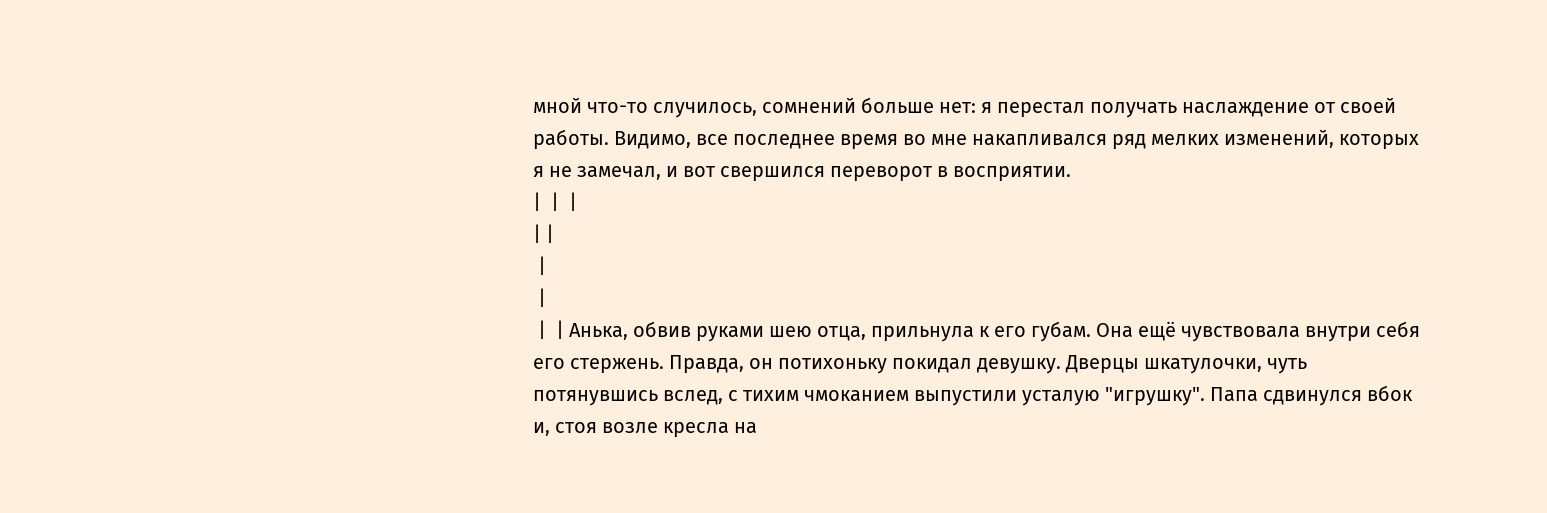мной что-то случилось, сомнений больше нет: я перестал получать наслаждение от своей работы. Видимо, все последнее время во мне накапливался ряд мелких изменений, которых я не замечал, и вот свершился переворот в восприятии.
|  |  |
| |
 |
 |
 |  | Анька, обвив руками шею отца, прильнула к его губам. Она ещё чувствовала внутри себя его стержень. Правда, он потихоньку покидал девушку. Дверцы шкатулочки, чуть потянувшись вслед, с тихим чмоканием выпустили усталую "игрушку". Папа сдвинулся вбок и, стоя возле кресла на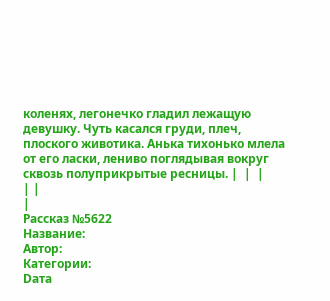коленях, легонечко гладил лежащую девушку. Чуть касался груди, плеч, плоского животика. Анька тихонько млела от его ласки, лениво поглядывая вокруг сквозь полуприкрытые ресницы. |  |  |
| |
|
Рассказ №5622
Название:
Автор:
Категории:
Dата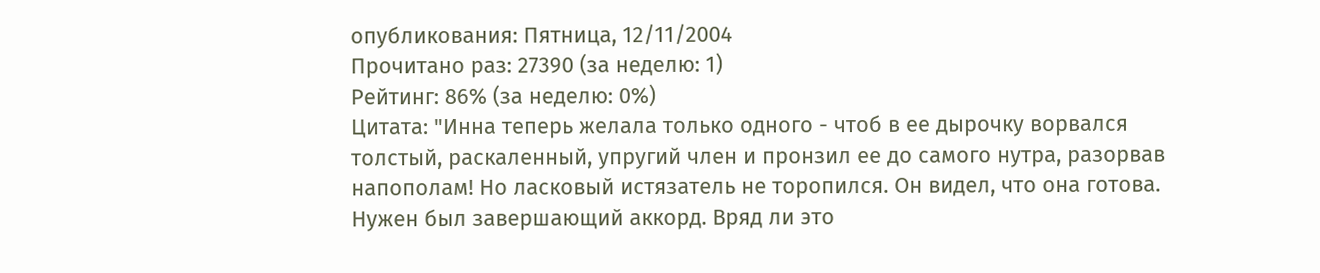опубликования: Пятница, 12/11/2004
Прочитано раз: 27390 (за неделю: 1)
Рейтинг: 86% (за неделю: 0%)
Цитата: "Инна теперь желала только одного - чтоб в ее дырочку ворвался толстый, раскаленный, упругий член и пронзил ее до самого нутра, разорвав напополам! Но ласковый истязатель не торопился. Он видел, что она готова. Нужен был завершающий аккорд. Вряд ли это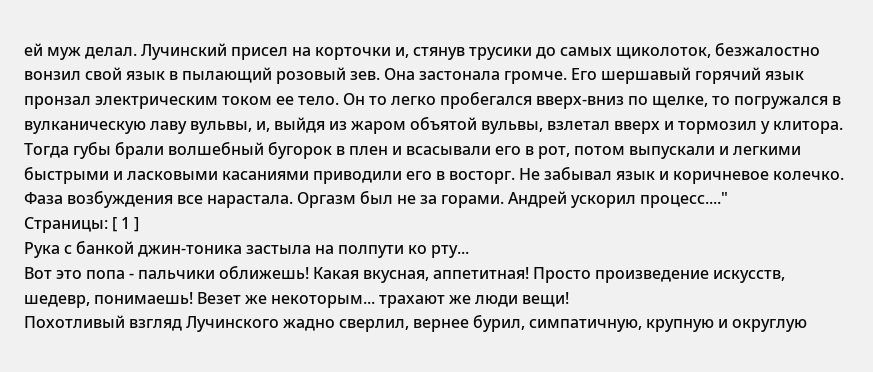ей муж делал. Лучинский присел на корточки и, стянув трусики до самых щиколоток, безжалостно вонзил свой язык в пылающий розовый зев. Она застонала громче. Его шершавый горячий язык пронзал электрическим током ее тело. Он то легко пробегался вверх-вниз по щелке, то погружался в вулканическую лаву вульвы, и, выйдя из жаром объятой вульвы, взлетал вверх и тормозил у клитора. Тогда губы брали волшебный бугорок в плен и всасывали его в рот, потом выпускали и легкими быстрыми и ласковыми касаниями приводили его в восторг. Не забывал язык и коричневое колечко. Фаза возбуждения все нарастала. Оргазм был не за горами. Андрей ускорил процесс...."
Страницы: [ 1 ]
Рука с банкой джин-тоника застыла на полпути ко рту...
Вот это попа - пальчики оближешь! Какая вкусная, аппетитная! Просто произведение искусств, шедевр, понимаешь! Везет же некоторым... трахают же люди вещи!
Похотливый взгляд Лучинского жадно сверлил, вернее бурил, симпатичную, крупную и округлую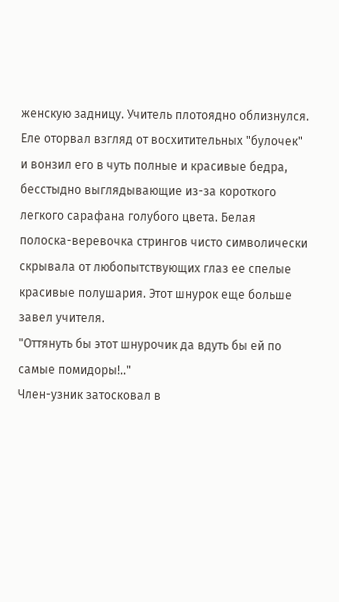женскую задницу. Учитель плотоядно облизнулся. Еле оторвал взгляд от восхитительных "булочек" и вонзил его в чуть полные и красивые бедра, бесстыдно выглядывающие из-за короткого легкого сарафана голубого цвета. Белая полоска-веревочка стрингов чисто символически скрывала от любопытствующих глаз ее спелые красивые полушария. Этот шнурок еще больше завел учителя.
"Оттянуть бы этот шнурочик да вдуть бы ей по самые помидоры!.."
Член-узник затосковал в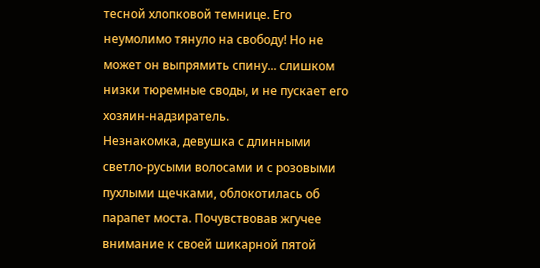тесной хлопковой темнице. Его неумолимо тянуло на свободу! Но не может он выпрямить спину... слишком низки тюремные своды, и не пускает его хозяин-надзиратель.
Незнакомка, девушка с длинными светло-русыми волосами и с розовыми пухлыми щечками, облокотилась об парапет моста. Почувствовав жгучее внимание к своей шикарной пятой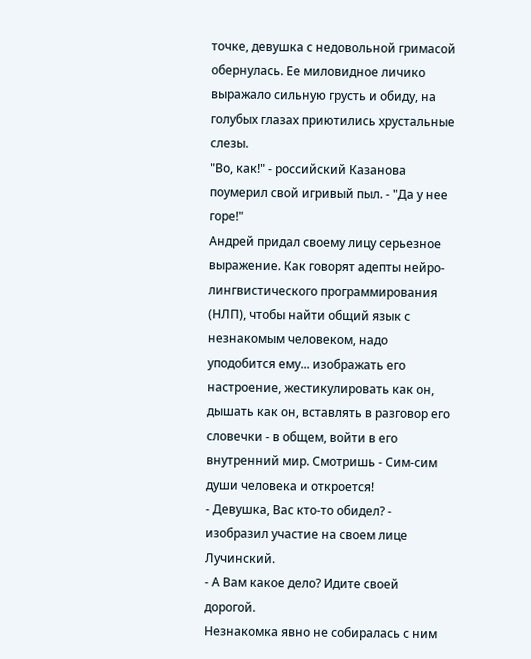точке, девушка с недовольной гримасой обернулась. Ее миловидное личико выражало сильную грусть и обиду, на голубых глазах приютились хрустальные слезы.
"Во, как!" - российский Казанова поумерил свой игривый пыл. - "Да у нее горе!"
Андрей придал своему лицу серьезное выражение. Как говорят адепты нейро- лингвистического программирования (НЛП), чтобы найти общий язык с незнакомым человеком, надо уподобится ему... изображать его настроение, жестикулировать как он, дышать как он, вставлять в разговор его словечки - в общем, войти в его внутренний мир. Смотришь - Сим-сим души человека и откроется!
- Девушка, Вас кто-то обидел? - изобразил участие на своем лице Лучинский.
- А Вам какое дело? Идите своей дорогой.
Незнакомка явно не собиралась с ним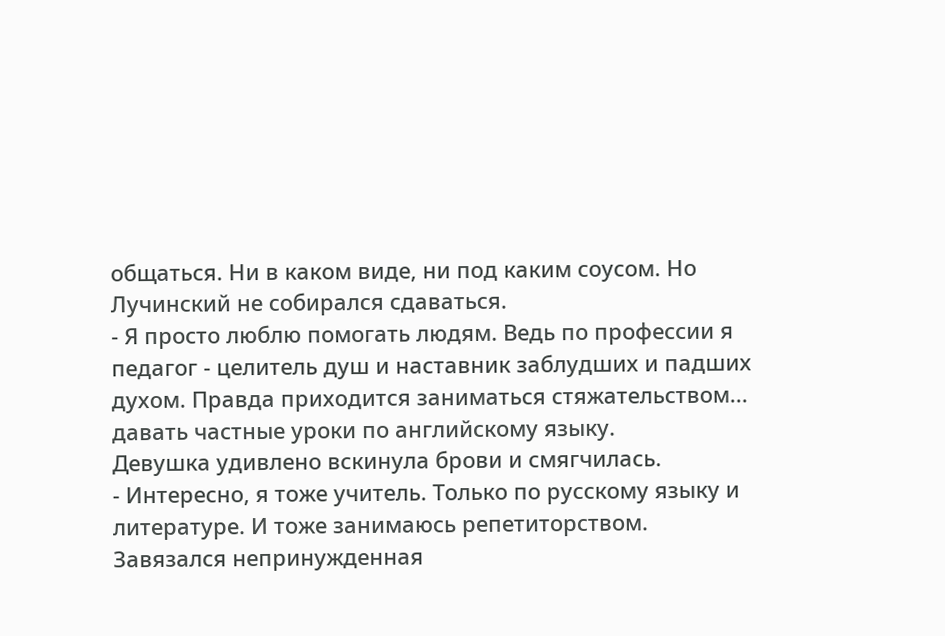общаться. Ни в каком виде, ни под каким соусом. Но Лучинский не собирался сдаваться.
- Я просто люблю помогать людям. Ведь по профессии я педагог - целитель душ и наставник заблудших и падших духом. Правда приходится заниматься стяжательством... давать частные уроки по английскому языку.
Девушка удивлено вскинула брови и смягчилась.
- Интересно, я тоже учитель. Только по русскому языку и литературе. И тоже занимаюсь репетиторством.
Завязался непринужденная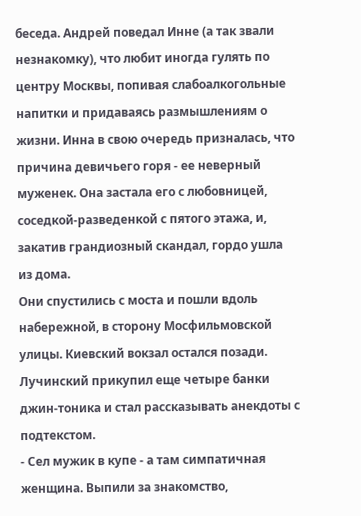беседа. Андрей поведал Инне (а так звали незнакомку), что любит иногда гулять по центру Москвы, попивая слабоалкогольные напитки и придаваясь размышлениям о жизни. Инна в свою очередь призналась, что причина девичьего горя - ее неверный муженек. Она застала его с любовницей, соседкой-разведенкой с пятого этажа, и, закатив грандиозный скандал, гордо ушла из дома.
Они спустились с моста и пошли вдоль набережной, в сторону Мосфильмовской улицы. Киевский вокзал остался позади. Лучинский прикупил еще четыре банки джин-тоника и стал рассказывать анекдоты с подтекстом.
- Сел мужик в купе - а там симпатичная женщина. Выпили за знакомство,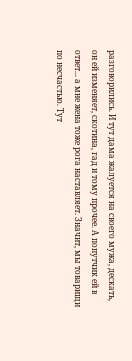разговорились. И тут дама жалуется на своего мужа, дескать, он ей изменяет, скотина, гад и тому прочее. А попутчик ей в ответ... а мне жена тоже рога наставляет. Значит, мы товарищи по несчастью. Тут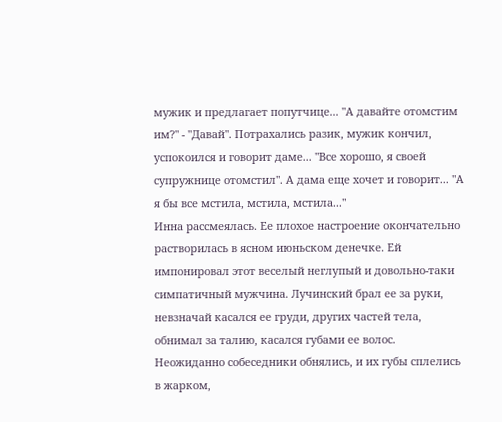мужик и предлагает попутчице... "А давайте отомстим им?" - "Давай". Потрахались разик, мужик кончил, успокоился и говорит даме... "Все хорошо, я своей супружнице отомстил". А дама еще хочет и говорит... "А я бы все мстила, мстила, мстила..."
Инна рассмеялась. Ее плохое настроение окончательно растворилась в ясном июньском денечке. Ей импонировал этот веселый неглупый и довольно-таки симпатичный мужчина. Лучинский брал ее за руки, невзначай касался ее груди, других частей тела, обнимал за талию, касался губами ее волос. Неожиданно собеседники обнялись, и их губы сплелись в жарком,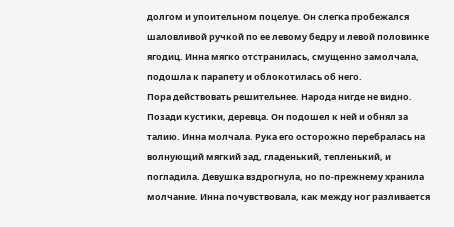долгом и упоительном поцелуе. Он слегка пробежался шаловливой ручкой по ее левому бедру и левой половинке ягодиц. Инна мягко отстранилась, смущенно замолчала, подошла к парапету и облокотилась об него.
Пора действовать решительнее. Народа нигде не видно. Позади кустики, деревца. Он подошел к ней и обнял за талию. Инна молчала. Рука его осторожно перебралась на волнующий мягкий зад, гладенький, тепленький, и погладила. Девушка вздрогнула, но по-прежнему хранила молчание. Инна почувствовала, как между ног разливается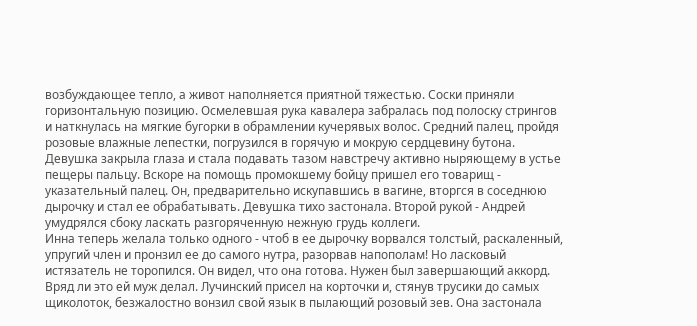возбуждающее тепло, а живот наполняется приятной тяжестью. Соски приняли горизонтальную позицию. Осмелевшая рука кавалера забралась под полоску стрингов и наткнулась на мягкие бугорки в обрамлении кучерявых волос. Средний палец, пройдя розовые влажные лепестки, погрузился в горячую и мокрую сердцевину бутона. Девушка закрыла глаза и стала подавать тазом навстречу активно ныряющему в устье пещеры пальцу. Вскоре на помощь промокшему бойцу пришел его товарищ - указательный палец. Он, предварительно искупавшись в вагине, вторгся в соседнюю дырочку и стал ее обрабатывать. Девушка тихо застонала. Второй рукой - Андрей умудрялся сбоку ласкать разгоряченную нежную грудь коллеги.
Инна теперь желала только одного - чтоб в ее дырочку ворвался толстый, раскаленный, упругий член и пронзил ее до самого нутра, разорвав напополам! Но ласковый истязатель не торопился. Он видел, что она готова. Нужен был завершающий аккорд. Вряд ли это ей муж делал. Лучинский присел на корточки и, стянув трусики до самых щиколоток, безжалостно вонзил свой язык в пылающий розовый зев. Она застонала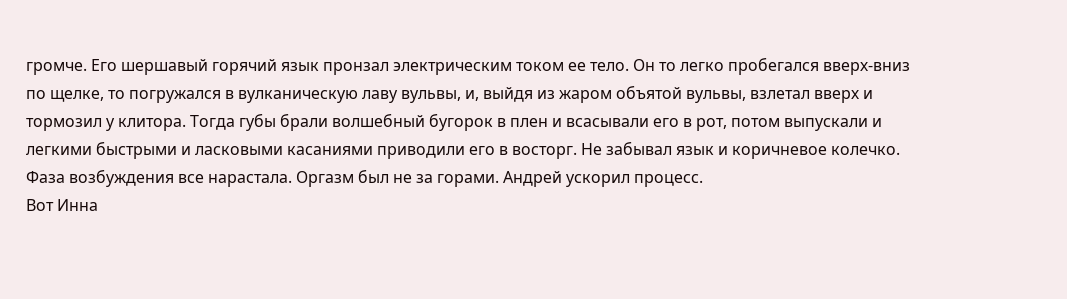громче. Его шершавый горячий язык пронзал электрическим током ее тело. Он то легко пробегался вверх-вниз по щелке, то погружался в вулканическую лаву вульвы, и, выйдя из жаром объятой вульвы, взлетал вверх и тормозил у клитора. Тогда губы брали волшебный бугорок в плен и всасывали его в рот, потом выпускали и легкими быстрыми и ласковыми касаниями приводили его в восторг. Не забывал язык и коричневое колечко. Фаза возбуждения все нарастала. Оргазм был не за горами. Андрей ускорил процесс.
Вот Инна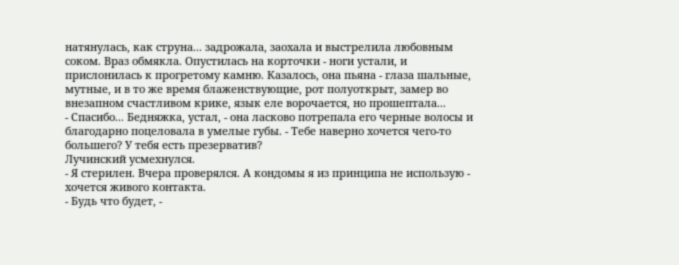натянулась, как струна... задрожала, заохала и выстрелила любовным соком. Враз обмякла. Опустилась на корточки - ноги устали, и прислонилась к прогретому камню. Казалось, она пьяна - глаза шальные, мутные, и в то же время блаженствующие, рот полуоткрыт, замер во внезапном счастливом крике, язык еле ворочается, но прошептала...
- Спасибо... Бедняжка, устал, - она ласково потрепала его черные волосы и благодарно поцеловала в умелые губы. - Тебе наверно хочется чего-то большего? У тебя есть презерватив?
Лучинский усмехнулся.
- Я стерилен. Вчера проверялся. А кондомы я из принципа не использую - хочется живого контакта.
- Будь что будет, -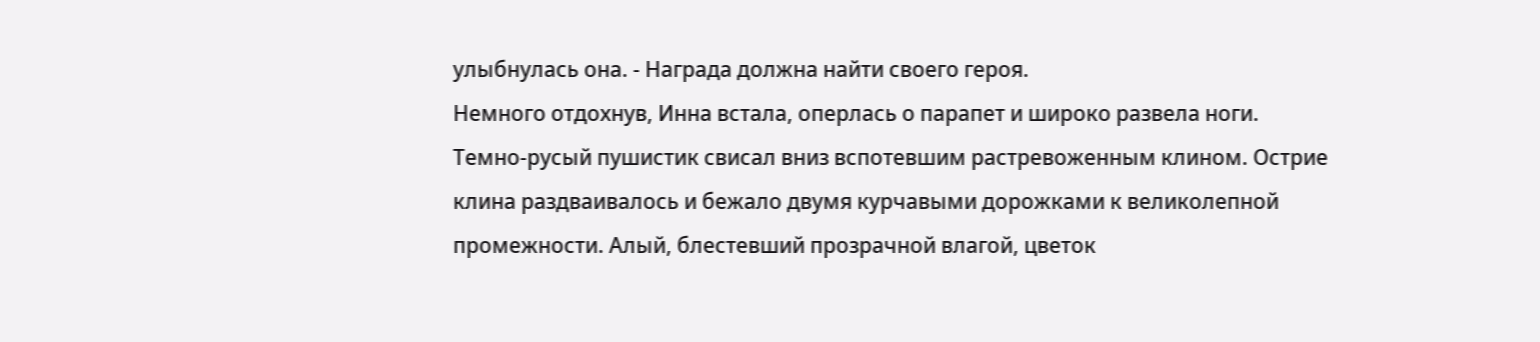улыбнулась она. - Награда должна найти своего героя.
Немного отдохнув, Инна встала, оперлась о парапет и широко развела ноги. Темно-русый пушистик свисал вниз вспотевшим растревоженным клином. Острие клина раздваивалось и бежало двумя курчавыми дорожками к великолепной промежности. Алый, блестевший прозрачной влагой, цветок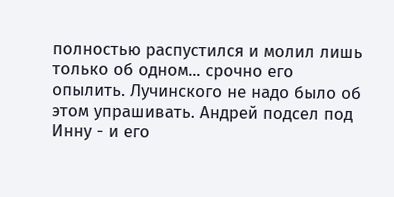полностью распустился и молил лишь только об одном... срочно его опылить. Лучинского не надо было об этом упрашивать. Андрей подсел под Инну - и его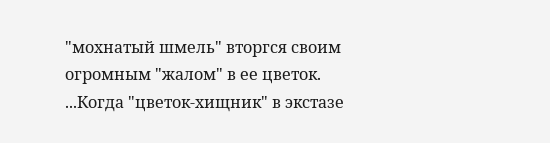"мохнатый шмель" вторгся своим огромным "жалом" в ее цветок.
...Когда "цветок-хищник" в экстазе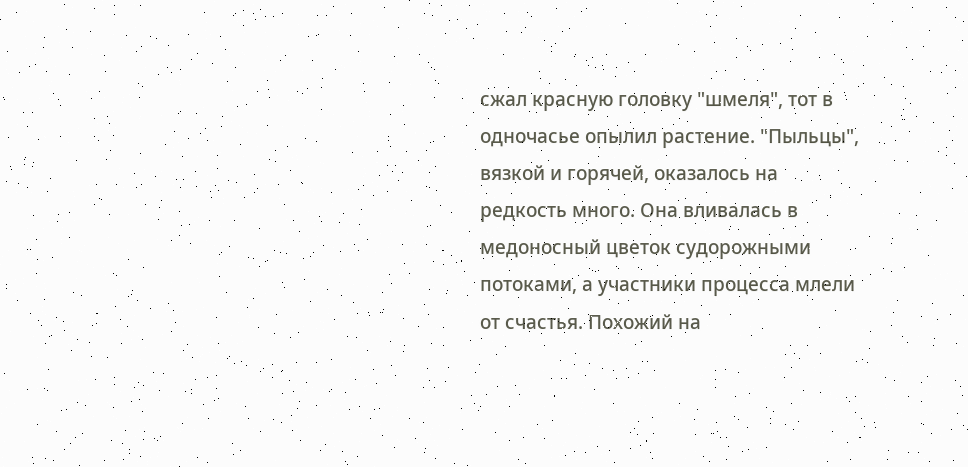сжал красную головку "шмеля", тот в одночасье опылил растение. "Пыльцы", вязкой и горячей, оказалось на редкость много. Она вливалась в медоносный цветок судорожными потоками, а участники процесса млели от счастья. Похожий на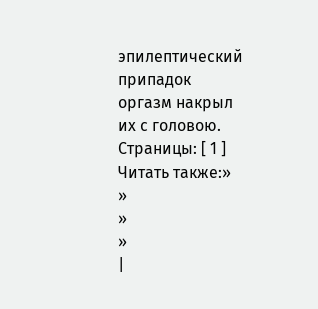эпилептический припадок оргазм накрыл их с головою.
Страницы: [ 1 ]
Читать также:»
»
»
»
|